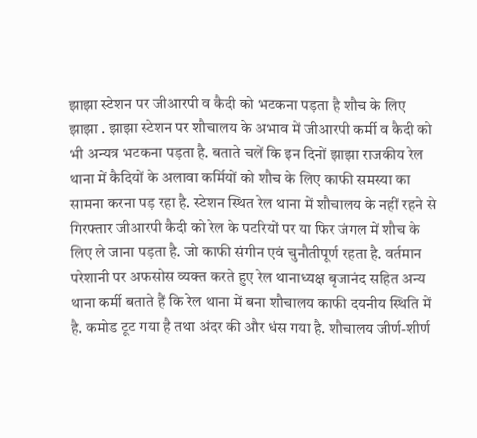झाझा स्टेशन पर जीआरपी व कैदी को भटकना पड़ता है शौच के लिए झाझा . झाझा स्टेशन पर शौचालय के अभाव में जीआरपी कर्मी व कैदी को भी अन्यत्र भटकना पड़ता है. बताते चलें कि इन दिनों झाझा राजकीय रेल थाना में कैदियों के अलावा कर्मियों को शौच के लिए काफी समस्या का सामना करना पड़ रहा है. स्टेशन स्थित रेल थाना में शौचालय के नहीं रहने से गिरफ्तार जीआरपी कैदी को रेल के पटरियों पर या फिर जंगल में शौच के लिए ले जाना पड़ता है. जो काफी संगीन एवं चुनौतीपूर्ण रहता है. वर्तमान परेशानी पर अफसोस व्यक्त करते हुए रेल थानाध्यक्ष बृजानंद सहित अन्य थाना कर्मी बताते हैं कि रेल थाना में बना शौचालय काफी दयनीय स्थिति में है. कमोड टूट गया है तथा अंदर की और धंस गया है. शौचालय जीर्ण-शीर्ण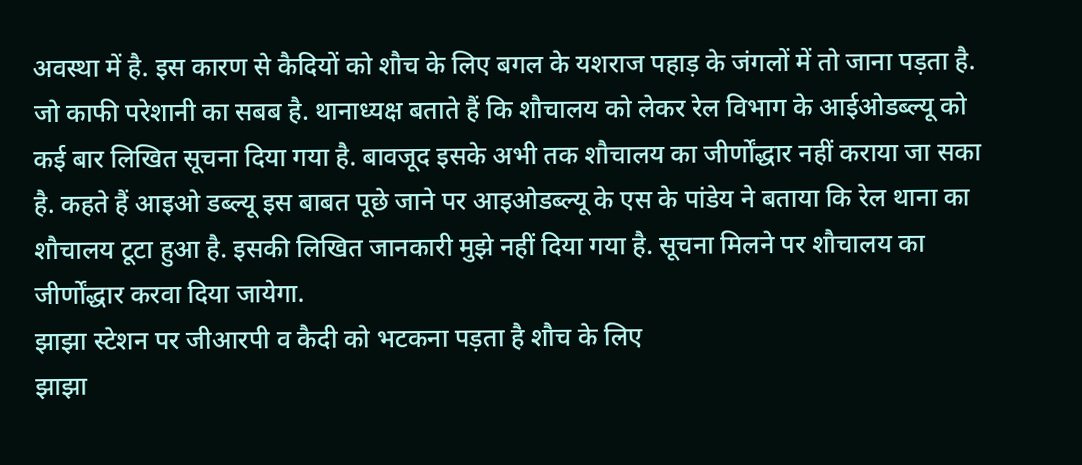अवस्था में है. इस कारण से कैदियों को शौच के लिए बगल के यशराज पहाड़ के जंगलों में तो जाना पड़ता है. जो काफी परेशानी का सबब है. थानाध्यक्ष बताते हैं कि शौचालय को लेकर रेल विभाग के आईओडब्ल्यू को कई बार लिखित सूचना दिया गया है. बावजूद इसके अभी तक शौचालय का जीर्णोंद्धार नहीं कराया जा सका है. कहते हैं आइओ डब्ल्यू इस बाबत पूछे जाने पर आइओडब्ल्यू के एस के पांडेय ने बताया कि रेल थाना का शौचालय टूटा हुआ है. इसकी लिखित जानकारी मुझे नहीं दिया गया है. सूचना मिलने पर शौचालय का जीर्णोंद्धार करवा दिया जायेगा.
झाझा स्टेशन पर जीआरपी व कैदी को भटकना पड़ता है शौच के लिए
झाझा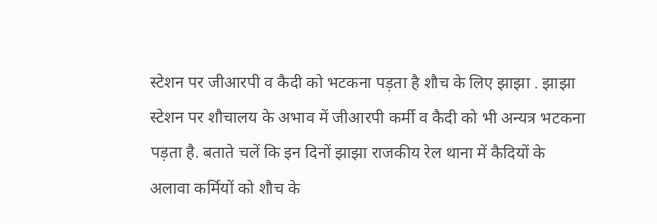स्टेशन पर जीआरपी व कैदी को भटकना पड़ता है शौच के लिए झाझा . झाझा स्टेशन पर शौचालय के अभाव में जीआरपी कर्मी व कैदी को भी अन्यत्र भटकना पड़ता है. बताते चलें कि इन दिनों झाझा राजकीय रेल थाना में कैदियों के अलावा कर्मियों को शौच के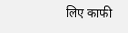लिए काफी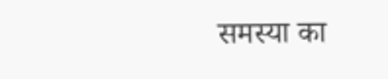समस्या का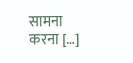सामना करना […]